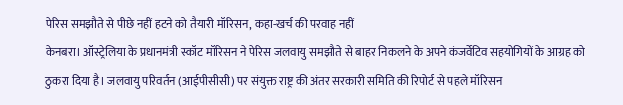पेरिस समझौते से पीछे नहीं हटने को तैयारी मॉरिसन, कहा-खर्च की परवाह नहीं
केनबरा। ऑस्ट्रेलिया के प्रधानमंत्री स्कॉट मॉरिसन ने पेरिस जलवायु समझौते से बाहर निकलने के अपने कंजर्वेटिव सहयोगियों के आग्रह को ठुकरा दिया है। जलवायु परिवर्तन (आईपीसीसी) पर संयुक्त राष्ट्र की अंतर सरकारी समिति की रिपोर्ट से पहले मॉरिसन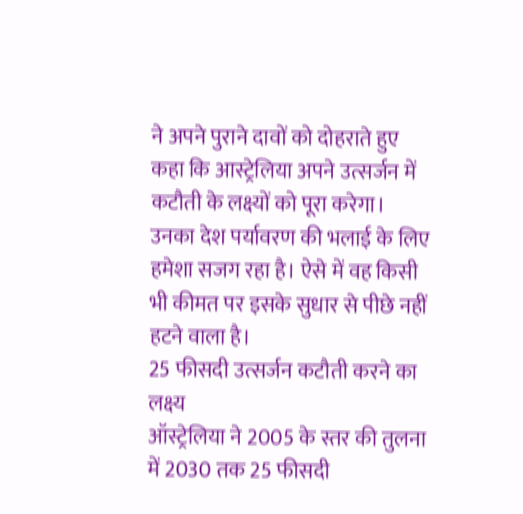ने अपने पुराने दावों को दोहराते हुए कहा कि आस्ट्रेलिया अपने उत्सर्जन में कटौती के लक्ष्यों को पूरा करेगा। उनका देश पर्यावरण की भलाई के लिए हमेशा सजग रहा है। ऐसे में वह किसी भी कीमत पर इसके सुधार से पीछे नहीं हटने वाला है।
25 फीसदी उत्सर्जन कटौती करने का लक्ष्य
ऑस्ट्रेलिया ने 2005 के स्तर की तुलना में 2030 तक 25 फीसदी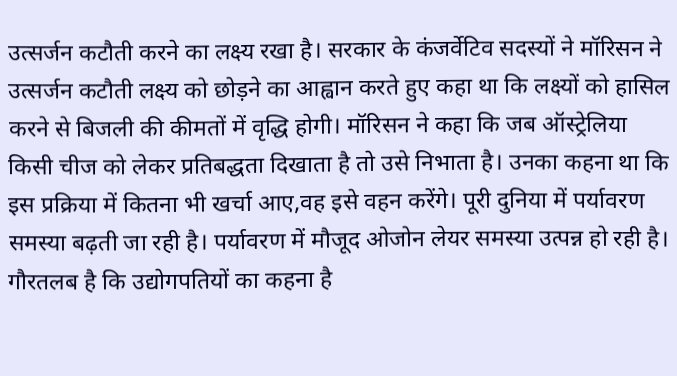उत्सर्जन कटौती करने का लक्ष्य रखा है। सरकार के कंजर्वेटिव सदस्यों ने मॉरिसन ने उत्सर्जन कटौती लक्ष्य को छोड़ने का आह्वान करते हुए कहा था कि लक्ष्यों को हासिल करने से बिजली की कीमतों में वृद्धि होगी। मॉरिसन ने कहा कि जब ऑस्ट्रेलिया किसी चीज को लेकर प्रतिबद्धता दिखाता है तो उसे निभाता है। उनका कहना था कि इस प्रक्रिया में कितना भी खर्चा आए,वह इसे वहन करेंगे। पूरी दुनिया में पर्यावरण समस्या बढ़ती जा रही है। पर्यावरण में मौजूद ओजोन लेयर समस्या उत्पन्न हो रही है। गौरतलब है कि उद्योगपतियों का कहना है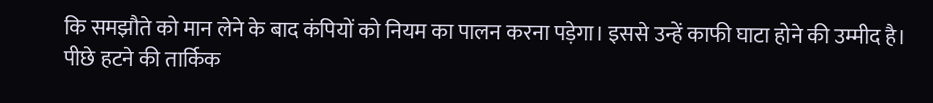कि समझौते को मान लेने के बाद कंपियों को नियम का पालन करना पड़ेगा। इससे उन्हें काफी घाटा होने की उम्मीद है।
पीछे हटने की तार्किक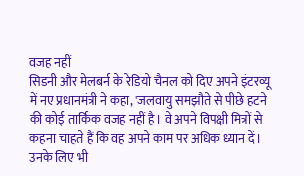वजह नहीं
सिडनी और मेलबर्न के रेडियो चैनल को दिए अपने इंटरव्यू में नए प्रधानमंत्री ने कहा, 'जलवायु समझौते से पीछे हटने की कोई तार्किक वजह नहीं है। वे अपने विपक्षी मित्रों से कहना चाहते हैं कि वह अपने काम पर अधिक ध्यान दें। उनके लिए भी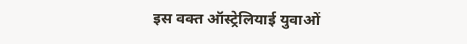इस वक्त ऑस्ट्रेलियाई युवाओं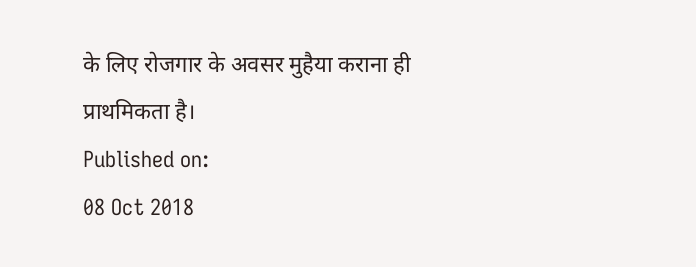के लिए रोजगार के अवसर मुहैया कराना ही प्राथमिकता है।
Published on:
08 Oct 2018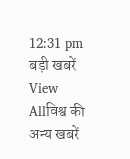12:31 pm
बड़ी खबरें
View Allविश्व की अन्य खबरें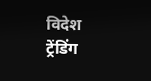विदेश
ट्रेंडिंग